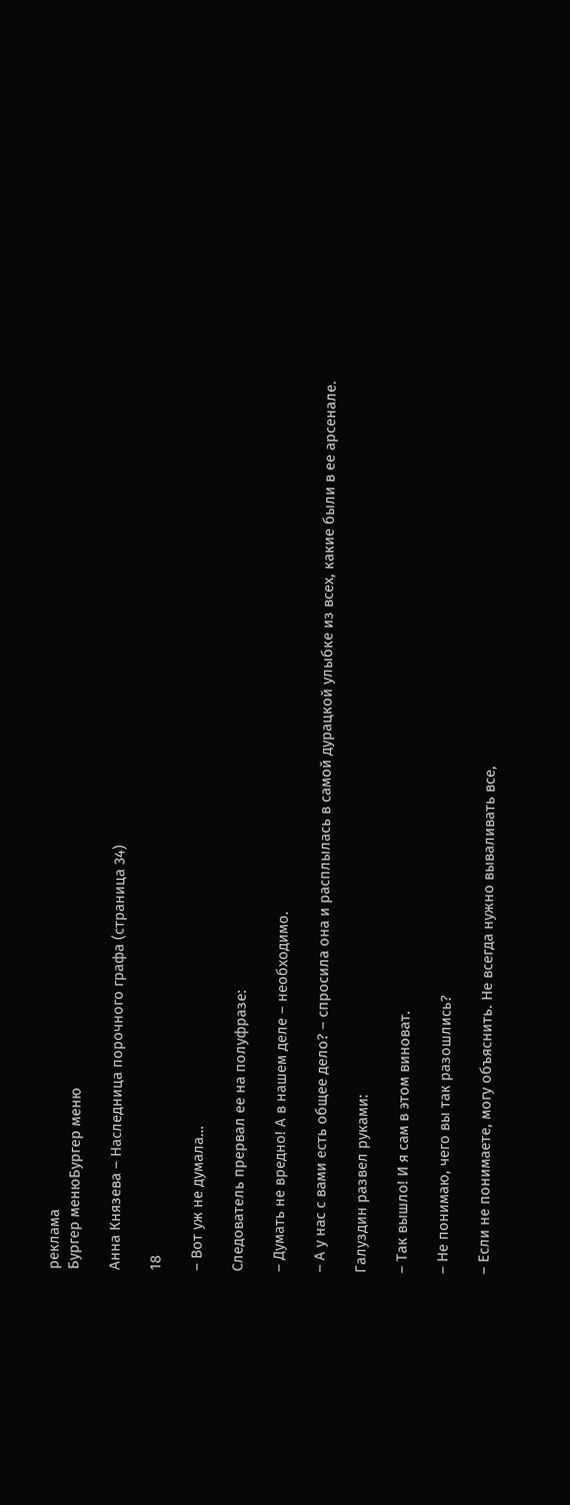реклама
Бургер менюБургер меню

Анна Князева – Наследница порочного графа (страница 34)

18

– Вот уж не думала…

Следователь прервал ее на полуфразе:

– Думать не вредно! А в нашем деле – необходимо.

– А у нас с вами есть общее дело? – спросила она и расплылась в самой дурацкой улыбке из всех, какие были в ее арсенале.

Галуздин развел руками:

– Так вышло! И я сам в этом виноват.

– Не понимаю, чего вы так разошлись?

– Если не понимаете, могу объяснить. Не всегда нужно вываливать все,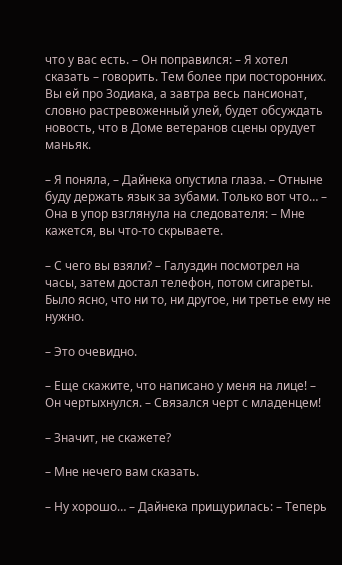что у вас есть. – Он поправился: – Я хотел сказать – говорить. Тем более при посторонних. Вы ей про Зодиака, а завтра весь пансионат, словно растревоженный улей, будет обсуждать новость, что в Доме ветеранов сцены орудует маньяк.

– Я поняла, – Дайнека опустила глаза. – Отныне буду держать язык за зубами. Только вот что… – Она в упор взглянула на следователя: – Мне кажется, вы что-то скрываете.

– С чего вы взяли? – Галуздин посмотрел на часы, затем достал телефон, потом сигареты. Было ясно, что ни то, ни другое, ни третье ему не нужно.

– Это очевидно.

– Еще скажите, что написано у меня на лице! – Он чертыхнулся. – Связался черт с младенцем!

– Значит, не скажете?

– Мне нечего вам сказать.

– Ну хорошо… – Дайнека прищурилась: – Теперь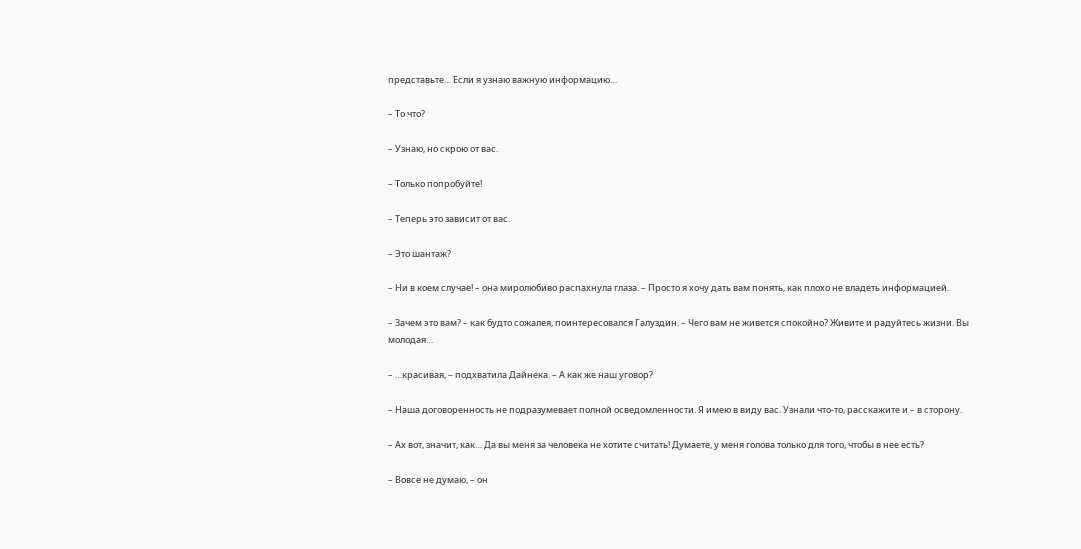представьте… Если я узнаю важную информацию…

– То что?

– Узнаю, но скрою от вас.

– Только попробуйте!

– Теперь это зависит от вас.

– Это шантаж?

– Ни в коем случае! – она миролюбиво распахнула глаза. – Просто я хочу дать вам понять, как плохо не владеть информацией.

– Зачем это вам? – как будто сожалея, поинтересовался Галуздин. – Чего вам не живется спокойно? Живите и радуйтесь жизни. Вы молодая…

– …красивая, – подхватила Дайнека. – А как же наш уговор?

– Наша договоренность не подразумевает полной осведомленности. Я имею в виду вас. Узнали что-то, расскажите и – в сторону.

– Ах вот, значит, как… Да вы меня за человека не хотите считать! Думаете, у меня голова только для того, чтобы в нее есть?

– Вовсе не думаю, – он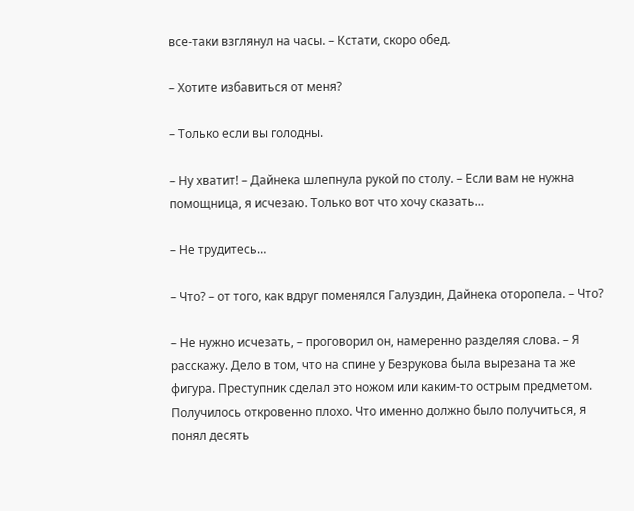все-таки взглянул на часы. – Кстати, скоро обед.

– Хотите избавиться от меня?

– Только если вы голодны.

– Ну хватит! – Дайнека шлепнула рукой по столу. – Если вам не нужна помощница, я исчезаю. Только вот что хочу сказать…

– Не трудитесь…

– Что? – от того, как вдруг поменялся Галуздин, Дайнека оторопела. – Что?

– Не нужно исчезать, – проговорил он, намеренно разделяя слова. – Я расскажу. Дело в том, что на спине у Безрукова была вырезана та же фигура. Преступник сделал это ножом или каким-то острым предметом. Получилось откровенно плохо. Что именно должно было получиться, я понял десять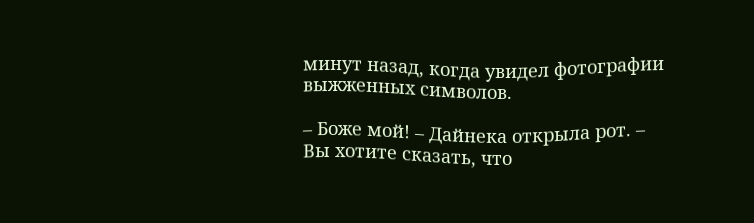минут назад, когда увидел фотографии выжженных символов.

– Боже мой! – Дайнека открыла рот. – Вы хотите сказать, что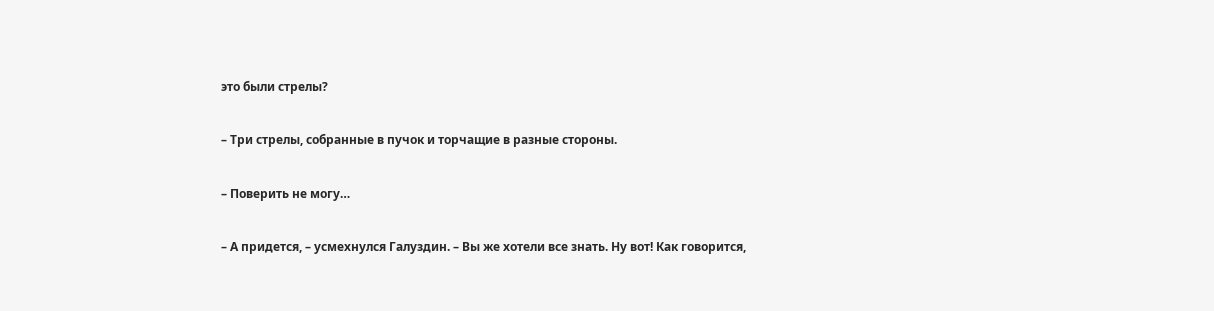это были стрелы?

– Три стрелы, собранные в пучок и торчащие в разные стороны.

– Поверить не могу…

– А придется, – усмехнулся Галуздин. – Вы же хотели все знать. Ну вот! Как говорится,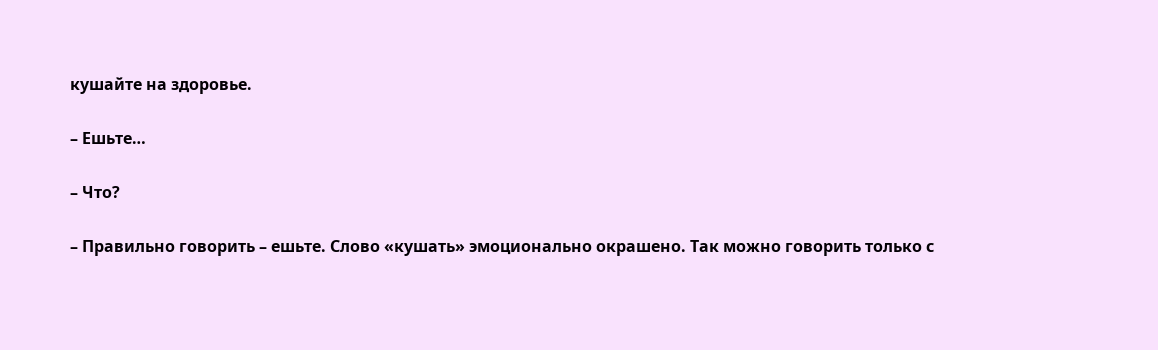кушайте на здоровье.

– Ешьте…

– Что?

– Правильно говорить – ешьте. Слово «кушать» эмоционально окрашено. Так можно говорить только с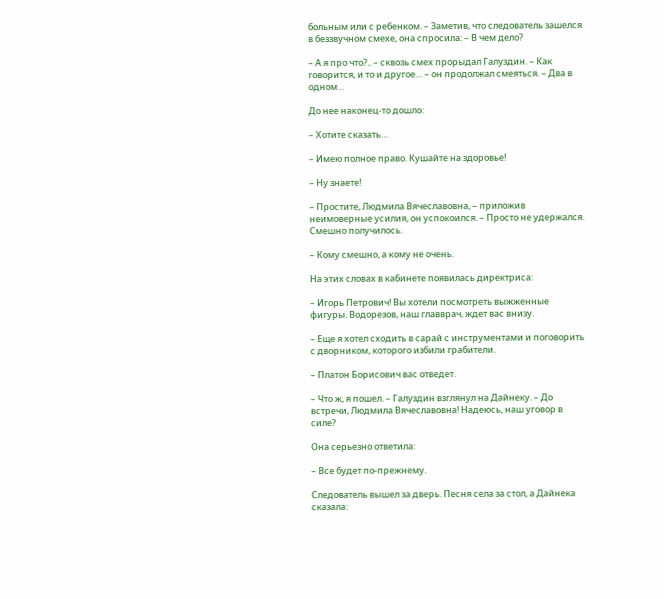больным или с ребенком. – Заметив, что следователь зашелся в беззвучном смехе, она спросила: – В чем дело?

– А я про что?.. – сквозь смех прорыдал Галуздин. – Как говорится, и то и другое… – он продолжал смеяться. – Два в одном…

До нее наконец-то дошло:

– Хотите сказать…

– Имею полное право. Кушайте на здоровье!

– Ну знаете!

– Простите, Людмила Вячеславовна, – приложив неимоверные усилия, он успокоился. – Просто не удержался. Смешно получилось.

– Кому смешно, а кому не очень.

На этих словах в кабинете появилась директриса:

– Игорь Петрович! Вы хотели посмотреть выжженные фигуры. Водорезов, наш главврач, ждет вас внизу.

– Еще я хотел сходить в сарай с инструментами и поговорить с дворником, которого избили грабители.

– Платон Борисович вас отведет.

– Что ж, я пошел. – Галуздин взглянул на Дайнеку. – До встречи, Людмила Вячеславовна! Надеюсь, наш уговор в силе?

Она серьезно ответила:

– Все будет по-прежнему.

Следователь вышел за дверь. Песня села за стол, а Дайнека сказала: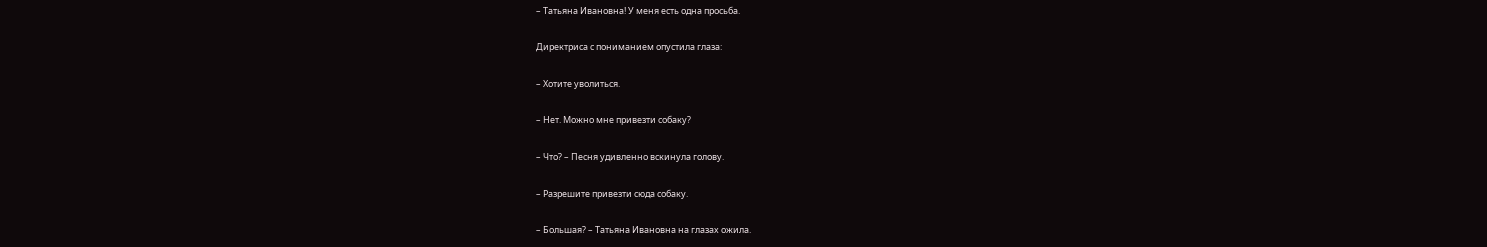– Татьяна Ивановна! У меня есть одна просьба.

Директриса с пониманием опустила глаза:

– Хотите уволиться.

– Нет. Можно мне привезти собаку?

– Что? – Песня удивленно вскинула голову.

– Разрешите привезти сюда собаку.

– Большая? – Татьяна Ивановна на глазах ожила.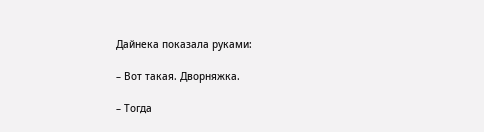Дайнека показала руками:

– Вот такая. Дворняжка.

– Тогда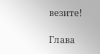везите!

Глава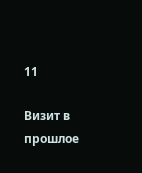11

Визит в прошлое